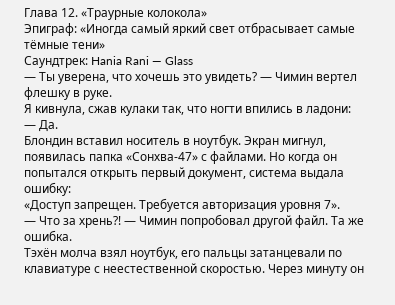Глава 12. «Траурные колокола»
Эпиграф: «Иногда самый яркий свет отбрасывает самые тёмные тени»
Саундтрек: Hania Rani — Glass
— Ты уверена, что хочешь это увидеть? — Чимин вертел флешку в руке.
Я кивнула, сжав кулаки так, что ногти впились в ладони:
— Да.
Блондин вставил носитель в ноутбук. Экран мигнул, появилась папка «Сонхва-47» с файлами. Но когда он попытался открыть первый документ, система выдала ошибку:
«Доступ запрещен. Требуется авторизация уровня 7».
— Что за хрень?! — Чимин попробовал другой файл. Та же ошибка.
Тэхён молча взял ноутбук, его пальцы затанцевали по клавиатуре с неестественной скоростью. Через минуту он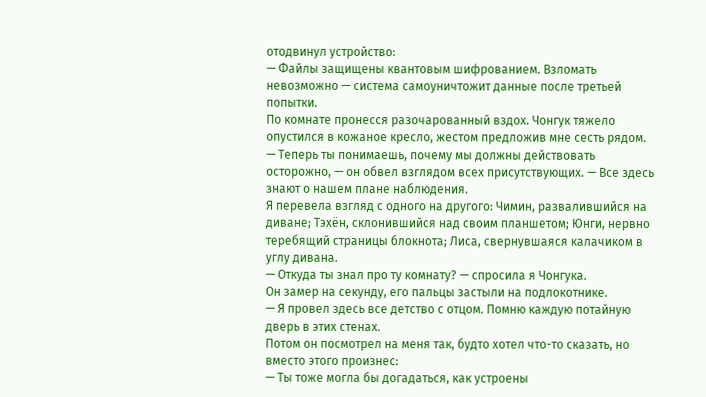отодвинул устройство:
— Файлы защищены квантовым шифрованием. Взломать невозможно — система самоуничтожит данные после третьей попытки.
По комнате пронесся разочарованный вздох. Чонгук тяжело опустился в кожаное кресло, жестом предложив мне сесть рядом.
— Теперь ты понимаешь, почему мы должны действовать осторожно, — он обвел взглядом всех присутствующих. — Все здесь знают о нашем плане наблюдения.
Я перевела взгляд с одного на другого: Чимин, развалившийся на диване; Тэхён, склонившийся над своим планшетом; Юнги, нервно теребящий страницы блокнота; Лиса, свернувшаяся калачиком в углу дивана.
— Откуда ты знал про ту комнату? — спросила я Чонгука.
Он замер на секунду, его пальцы застыли на подлокотнике.
— Я провел здесь все детство с отцом. Помню каждую потайную дверь в этих стенах.
Потом он посмотрел на меня так, будто хотел что-то сказать, но вместо этого произнес:
— Ты тоже могла бы догадаться, как устроены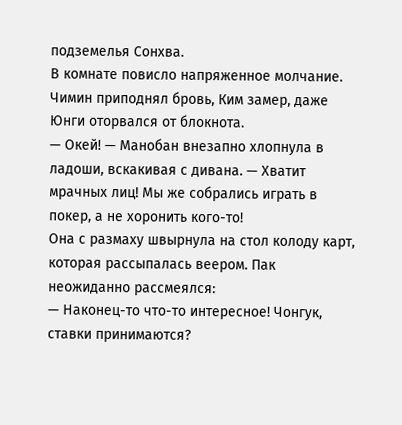подземелья Сонхва.
В комнате повисло напряженное молчание. Чимин приподнял бровь, Ким замер, даже Юнги оторвался от блокнота.
— Окей! — Манобан внезапно хлопнула в ладоши, вскакивая с дивана. — Хватит мрачных лиц! Мы же собрались играть в покер, а не хоронить кого-то!
Она с размаху швырнула на стол колоду карт, которая рассыпалась веером. Пак неожиданно рассмеялся:
— Наконец-то что-то интересное! Чонгук, ставки принимаются?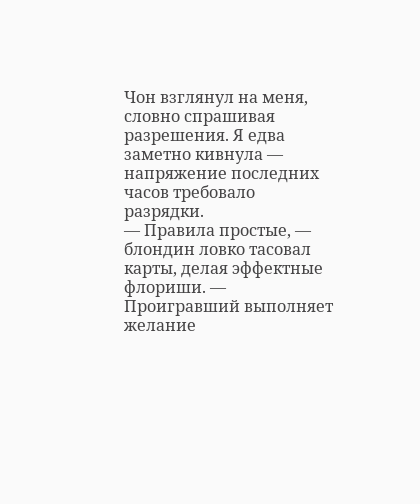Чон взглянул на меня, словно спрашивая разрешения. Я едва заметно кивнула — напряжение последних часов требовало разрядки.
— Правила простые, — блондин ловко тасовал карты, делая эффектные флориши. — Проигравший выполняет желание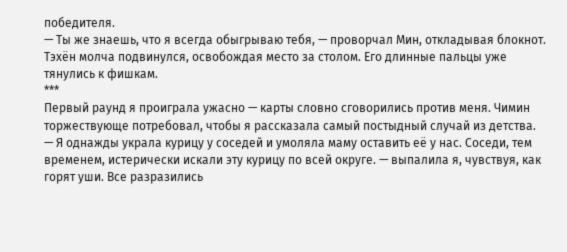победителя.
— Ты же знаешь, что я всегда обыгрываю тебя, — проворчал Мин, откладывая блокнот.
Тэхён молча подвинулся, освобождая место за столом. Его длинные пальцы уже тянулись к фишкам.
***
Первый раунд я проиграла ужасно — карты словно сговорились против меня. Чимин торжествующе потребовал, чтобы я рассказала самый постыдный случай из детства.
— Я однажды украла курицу у соседей и умоляла маму оставить её у нас. Соседи, тем временем, истерически искали эту курицу по всей округе. — выпалила я, чувствуя, как горят уши. Все разразились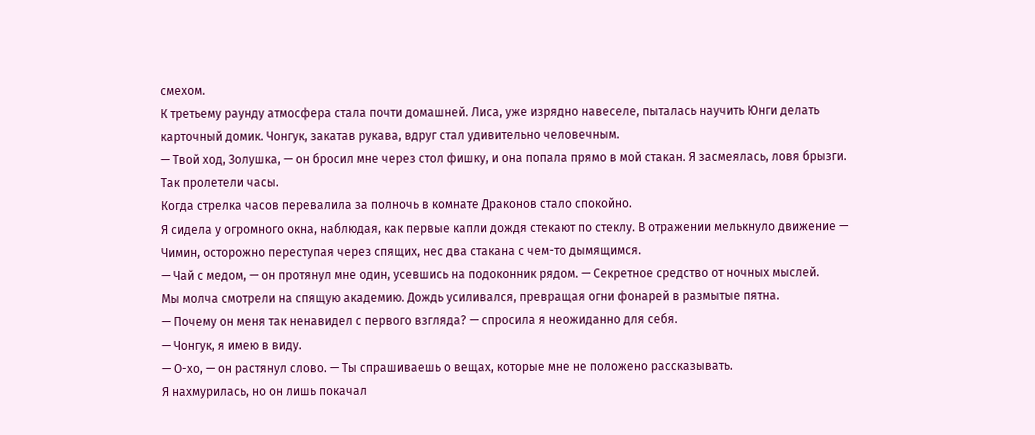смехом.
К третьему раунду атмосфера стала почти домашней. Лиса, уже изрядно навеселе, пыталась научить Юнги делать карточный домик. Чонгук, закатав рукава, вдруг стал удивительно человечным.
— Твой ход, Золушка, — он бросил мне через стол фишку, и она попала прямо в мой стакан. Я засмеялась, ловя брызги.
Так пролетели часы.
Когда стрелка часов перевалила за полночь в комнате Драконов стало спокойно.
Я сидела у огромного окна, наблюдая, как первые капли дождя стекают по стеклу. В отражении мелькнуло движение — Чимин, осторожно переступая через спящих, нес два стакана с чем-то дымящимся.
— Чай с медом, — он протянул мне один, усевшись на подоконник рядом. — Секретное средство от ночных мыслей.
Мы молча смотрели на спящую академию. Дождь усиливался, превращая огни фонарей в размытые пятна.
— Почему он меня так ненавидел с первого взгляда? — спросила я неожиданно для себя.
— Чонгук, я имею в виду.
— О-хо, — он растянул слово. — Ты спрашиваешь о вещах, которые мне не положено рассказывать.
Я нахмурилась, но он лишь покачал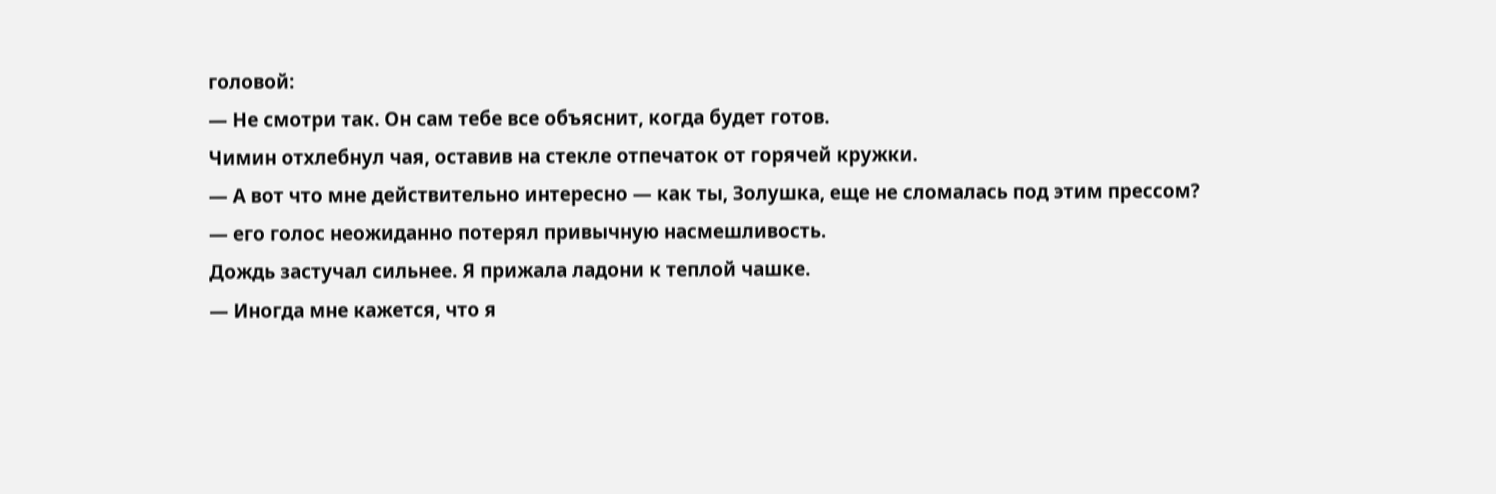головой:
— Не смотри так. Он сам тебе все объяснит, когда будет готов.
Чимин отхлебнул чая, оставив на стекле отпечаток от горячей кружки.
— А вот что мне действительно интересно — как ты, Золушка, еще не сломалась под этим прессом? — его голос неожиданно потерял привычную насмешливость.
Дождь застучал сильнее. Я прижала ладони к теплой чашке.
— Иногда мне кажется, что я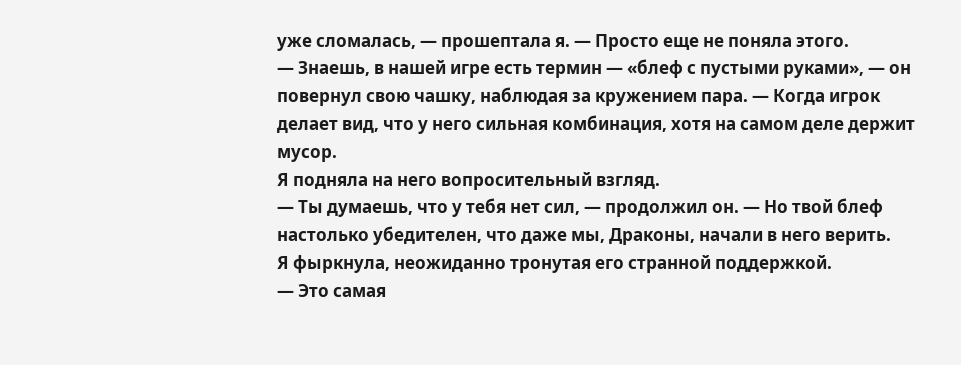уже сломалась, — прошептала я. — Просто еще не поняла этого.
— Знаешь, в нашей игре есть термин — «блеф с пустыми руками», — он повернул свою чашку, наблюдая за кружением пара. — Когда игрок делает вид, что у него сильная комбинация, хотя на самом деле держит мусор.
Я подняла на него вопросительный взгляд.
— Ты думаешь, что у тебя нет сил, — продолжил он. — Но твой блеф настолько убедителен, что даже мы, Драконы, начали в него верить.
Я фыркнула, неожиданно тронутая его странной поддержкой.
— Это самая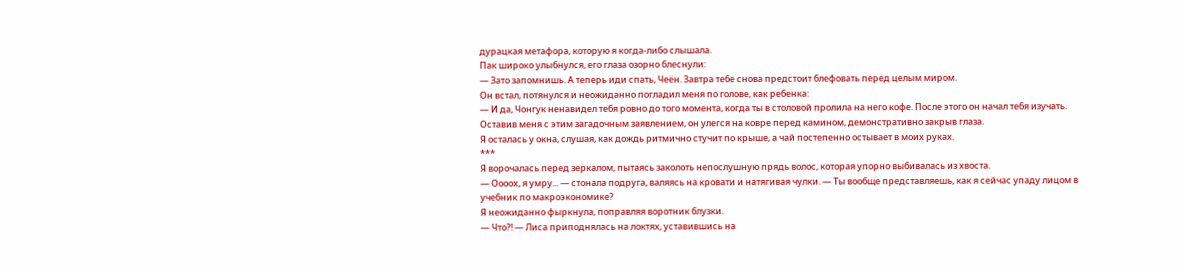дурацкая метафора, которую я когда-либо слышала.
Пак широко улыбнулся, его глаза озорно блеснули:
— Зато запомнишь. А теперь иди спать, Чеён. Завтра тебе снова предстоит блефовать перед целым миром.
Он встал, потянулся и неожиданно погладил меня по голове, как ребенка:
— И да, Чонгук ненавидел тебя ровно до того момента, когда ты в столовой пролила на него кофе. После этого он начал тебя изучать.
Оставив меня с этим загадочным заявлением, он улегся на ковре перед камином, демонстративно закрыв глаза.
Я осталась у окна, слушая, как дождь ритмично стучит по крыше, а чай постепенно остывает в моих руках.
***
Я ворочалась перед зеркалом, пытаясь заколоть непослушную прядь волос, которая упорно выбивалась из хвоста.
— Оооох, я умру... — стонала подруга, валяясь на кровати и натягивая чулки. — Ты вообще представляешь, как я сейчас упаду лицом в учебник по макроэкономике?
Я неожиданно фыркнула, поправляя воротник блузки.
— Что?! — Лиса приподнялась на локтях, уставившись на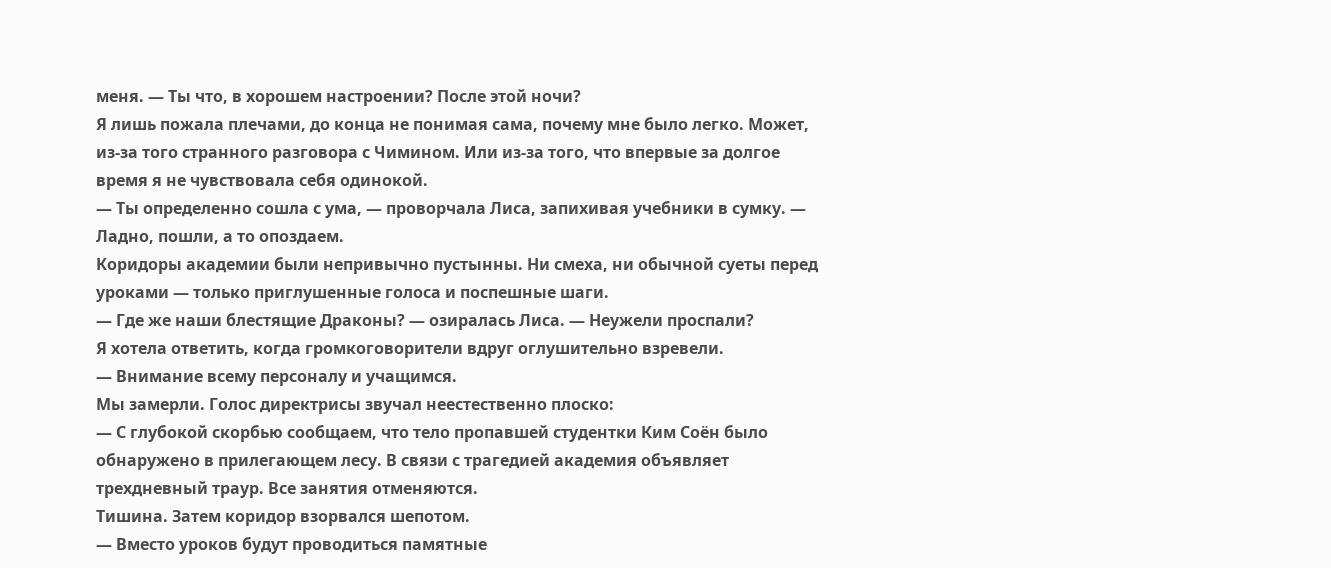меня. — Ты что, в хорошем настроении? После этой ночи?
Я лишь пожала плечами, до конца не понимая сама, почему мне было легко. Может, из-за того странного разговора с Чимином. Или из-за того, что впервые за долгое время я не чувствовала себя одинокой.
— Ты определенно сошла с ума, — проворчала Лиса, запихивая учебники в сумку. — Ладно, пошли, а то опоздаем.
Коридоры академии были непривычно пустынны. Ни смеха, ни обычной суеты перед уроками — только приглушенные голоса и поспешные шаги.
— Где же наши блестящие Драконы? — озиралась Лиса. — Неужели проспали?
Я хотела ответить, когда громкоговорители вдруг оглушительно взревели.
— Внимание всему персоналу и учащимся.
Мы замерли. Голос директрисы звучал неестественно плоско:
— С глубокой скорбью сообщаем, что тело пропавшей студентки Ким Соён было обнаружено в прилегающем лесу. В связи с трагедией академия объявляет трехдневный траур. Все занятия отменяются.
Тишина. Затем коридор взорвался шепотом.
— Вместо уроков будут проводиться памятные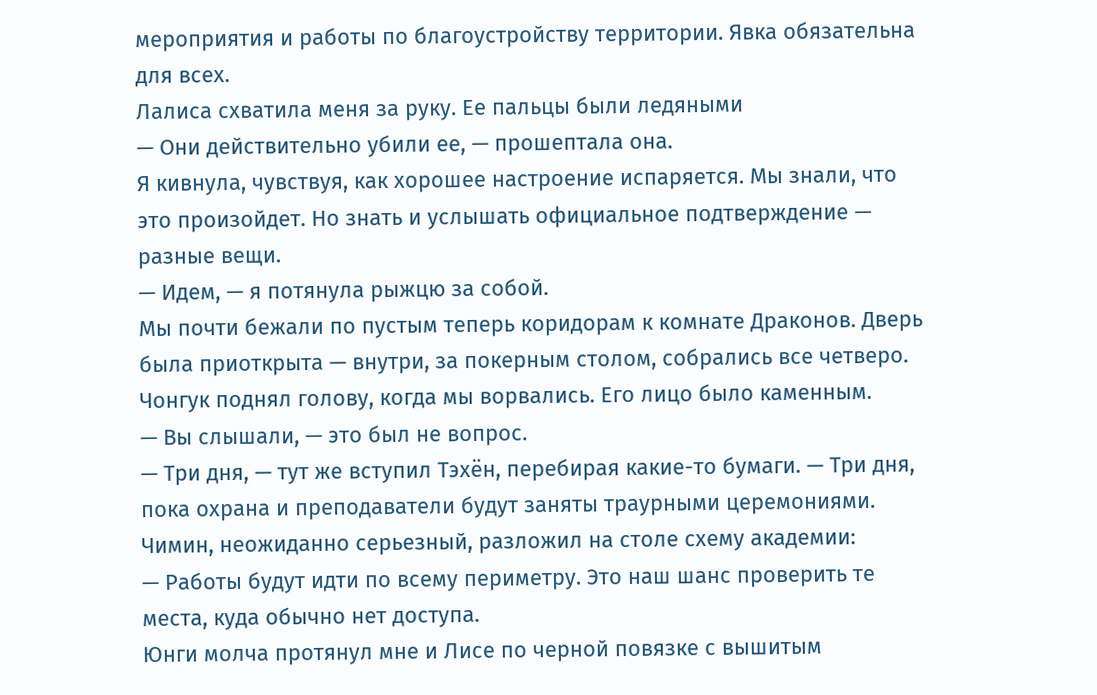мероприятия и работы по благоустройству территории. Явка обязательна для всех.
Лалиса схватила меня за руку. Ее пальцы были ледяными
— Они действительно убили ее, — прошептала она.
Я кивнула, чувствуя, как хорошее настроение испаряется. Мы знали, что это произойдет. Но знать и услышать официальное подтверждение — разные вещи.
— Идем, — я потянула рыжцю за собой.
Мы почти бежали по пустым теперь коридорам к комнате Драконов. Дверь была приоткрыта — внутри, за покерным столом, собрались все четверо. Чонгук поднял голову, когда мы ворвались. Его лицо было каменным.
— Вы слышали, — это был не вопрос.
— Три дня, — тут же вступил Тэхён, перебирая какие-то бумаги. — Три дня, пока охрана и преподаватели будут заняты траурными церемониями.
Чимин, неожиданно серьезный, разложил на столе схему академии:
— Работы будут идти по всему периметру. Это наш шанс проверить те места, куда обычно нет доступа.
Юнги молча протянул мне и Лисе по черной повязке с вышитым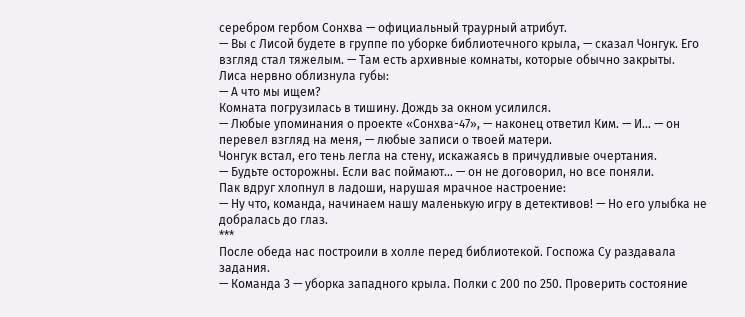серебром гербом Сонхва — официальный траурный атрибут.
— Вы с Лисой будете в группе по уборке библиотечного крыла, — сказал Чонгук. Его взгляд стал тяжелым. — Там есть архивные комнаты, которые обычно закрыты.
Лиса нервно облизнула губы:
— А что мы ищем?
Комната погрузилась в тишину. Дождь за окном усилился.
— Любые упоминания о проекте «Сонхва-47», — наконец ответил Ким. — И... — он перевел взгляд на меня, — любые записи о твоей матери.
Чонгук встал, его тень легла на стену, искажаясь в причудливые очертания.
— Будьте осторожны. Если вас поймают... — он не договорил, но все поняли.
Пак вдруг хлопнул в ладоши, нарушая мрачное настроение:
— Ну что, команда, начинаем нашу маленькую игру в детективов! — Но его улыбка не добралась до глаз.
***
После обеда нас построили в холле перед библиотекой. Госпожа Су раздавала задания.
— Команда 3 — уборка западного крыла. Полки с 200 по 250. Проверить состояние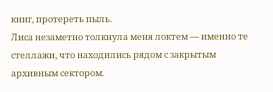книг, протереть пыль.
Лиса незаметно толкнула меня локтем — именно те стеллажи, что находились рядом с закрытым архивным сектором.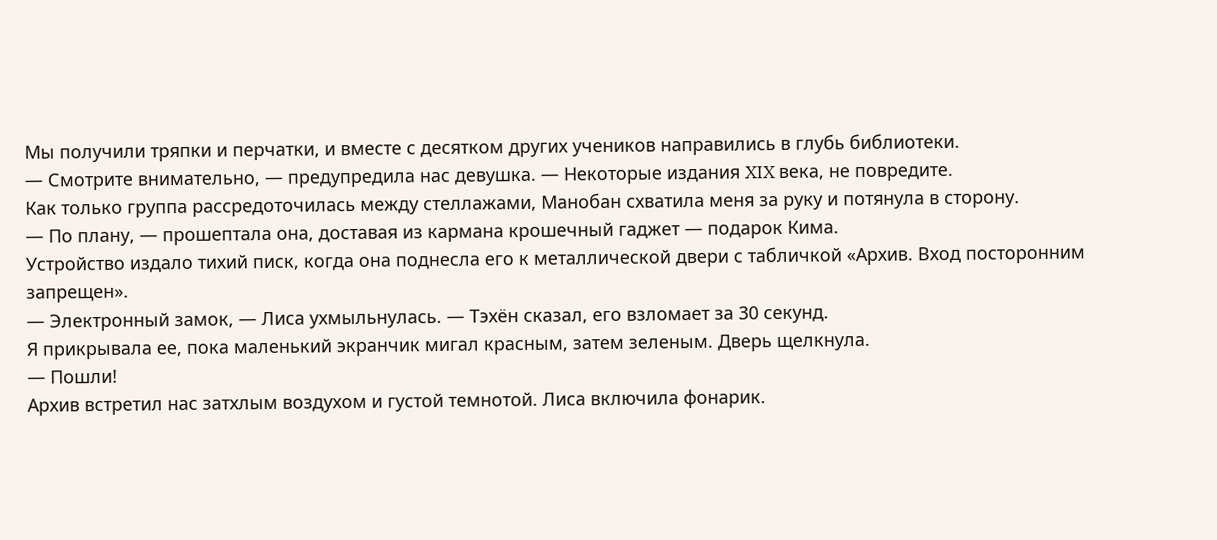Мы получили тряпки и перчатки, и вместе с десятком других учеников направились в глубь библиотеки.
— Смотрите внимательно, — предупредила нас девушка. — Некоторые издания XIX века, не повредите.
Как только группа рассредоточилась между стеллажами, Манобан схватила меня за руку и потянула в сторону.
— По плану, — прошептала она, доставая из кармана крошечный гаджет — подарок Кима.
Устройство издало тихий писк, когда она поднесла его к металлической двери с табличкой «Архив. Вход посторонним запрещен».
— Электронный замок, — Лиса ухмыльнулась. — Тэхён сказал, его взломает за 30 секунд.
Я прикрывала ее, пока маленький экранчик мигал красным, затем зеленым. Дверь щелкнула.
— Пошли!
Архив встретил нас затхлым воздухом и густой темнотой. Лиса включила фонарик.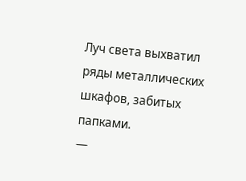Луч света выхватил ряды металлических шкафов, забитых папками.
—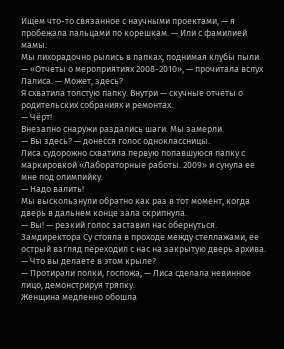Ищем что-то связанное с научными проектами, — я пробежала пальцами по корешкам. — Или с фамилией мамы.
Мы лихорадочно рылись в папках, поднимая клубы пыли.
— «Отчеты о мероприятиях 2008-2010», — прочитала вслух Лалиса. — Может, здесь?
Я схватила толстую папку. Внутри — скучные отчеты о родительских собраниях и ремонтах.
— Чёрт!
Внезапно снаружи раздались шаги. Мы замерли.
— Вы здесь? — донесся голос одноклассницы.
Лиса судорожно схватила первую попавшуюся папку с маркировкой «Лабораторные работы. 2009» и сунула ее мне под олимпийку.
— Надо валить!
Мы выскользнули обратно как раз в тот момент, когда дверь в дальнем конце зала скрипнула.
— Вы! — резкий голос заставил нас обернуться.
Замдиректора Су стояла в проходе между стеллажами, ее острый взгляд переходил с нас на закрытую дверь архива.
— Что вы делаете в этом крыле?
— Протирали полки, госпожа, — Лиса сделала невинное лицо, демонстрируя тряпку.
Женщина медленно обошла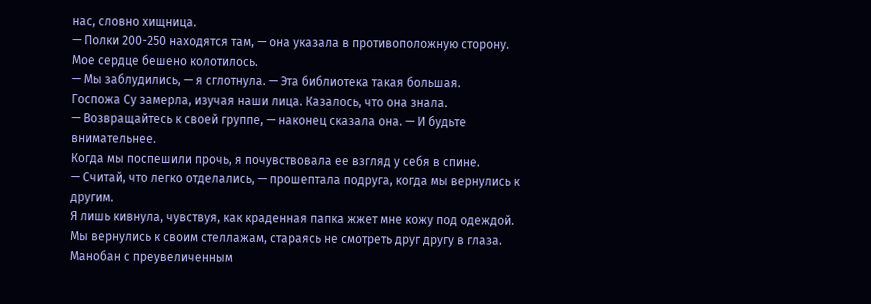нас, словно хищница.
— Полки 200-250 находятся там, — она указала в противоположную сторону.
Мое сердце бешено колотилось.
— Мы заблудились, — я сглотнула. — Эта библиотека такая большая.
Госпожа Су замерла, изучая наши лица. Казалось, что она знала.
— Возвращайтесь к своей группе, — наконец сказала она. — И будьте внимательнее.
Когда мы поспешили прочь, я почувствовала ее взгляд у себя в спине.
— Считай, что легко отделались, — прошептала подруга, когда мы вернулись к другим.
Я лишь кивнула, чувствуя, как краденная папка жжет мне кожу под одеждой.
Мы вернулись к своим стеллажам, стараясь не смотреть друг другу в глаза. Манобан с преувеличенным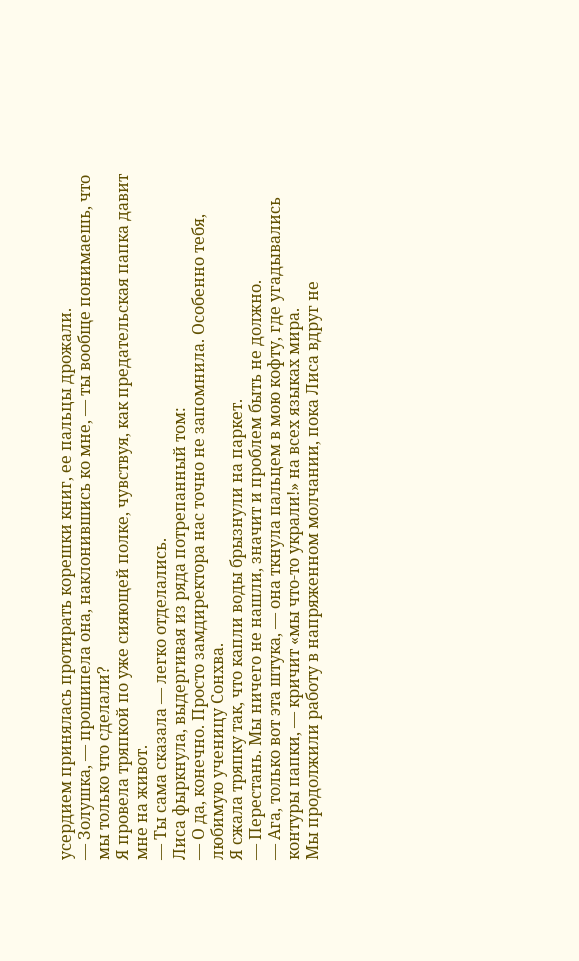усердием принялась протирать корешки книг, ее пальцы дрожали.
— Золушка, — прошипела она, наклонившись ко мне, — ты вообще понимаешь, что мы только что сделали?
Я провела тряпкой по уже сияющей полке, чувствуя, как предательская папка давит мне на живот.
— Ты сама сказала — легко отделались.
Лиса фыркнула, выдергивая из ряда потрепанный том:
— О да, конечно. Просто замдиректора нас точно не запомнила. Особенно тебя, любимую ученицу Сонхва.
Я сжала тряпку так, что капли воды брызнули на паркет.
— Перестань. Мы ничего не нашли, значит и проблем быть не должно.
— Ага, только вот эта штука, — она ткнула пальцем в мою кофту, где угадывались контуры папки, — кричит «мы что-то украли!» на всех языках мира.
Мы продолжили работу в напряженном молчании, пока Лиса вдруг не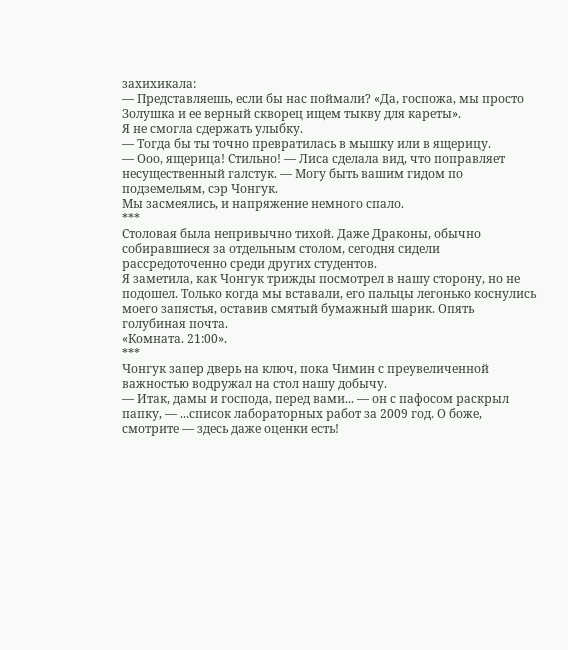захихикала:
— Представляешь, если бы нас поймали? «Да, госпожа, мы просто Золушка и ее верный скворец ищем тыкву для кареты».
Я не смогла сдержать улыбку.
— Тогда бы ты точно превратилась в мышку или в ящерицу.
— Ооо, ящерица! Стильно! — Лиса сделала вид, что поправляет несущественный галстук. — Могу быть вашим гидом по подземельям, сэр Чонгук.
Мы засмеялись, и напряжение немного спало.
***
Столовая была непривычно тихой. Даже Драконы, обычно собиравшиеся за отдельным столом, сегодня сидели рассредоточенно среди других студентов.
Я заметила, как Чонгук трижды посмотрел в нашу сторону, но не подошел. Только когда мы вставали, его пальцы легонько коснулись моего запястья, оставив смятый бумажный шарик. Опять голубиная почта.
«Комната. 21:00».
***
Чонгук запер дверь на ключ, пока Чимин с преувеличенной важностью водружал на стол нашу добычу.
— Итак, дамы и господа, перед вами... — он с пафосом раскрыл папку, — ...список лабораторных работ за 2009 год. О боже, смотрите — здесь даже оценки есть!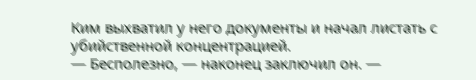Ким выхватил у него документы и начал листать с убийственной концентрацией.
— Бесполезно, — наконец заключил он. —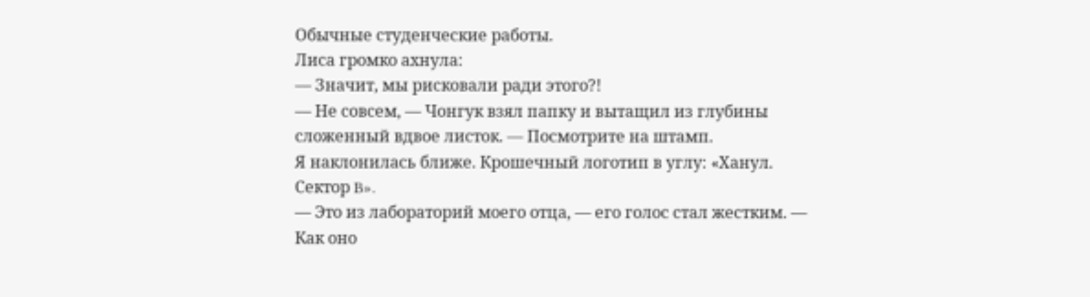Обычные студенческие работы.
Лиса громко ахнула:
— Значит, мы рисковали ради этого?!
— Не совсем, — Чонгук взял папку и вытащил из глубины сложенный вдвое листок. — Посмотрите на штамп.
Я наклонилась ближе. Крошечный логотип в углу: «Ханул. Сектор B».
— Это из лабораторий моего отца, — его голос стал жестким. — Как оно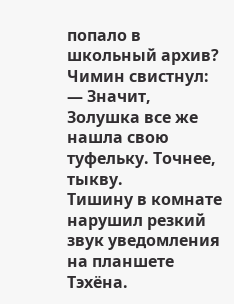попало в школьный архив?
Чимин свистнул:
— Значит, Золушка все же нашла свою туфельку. Точнее, тыкву.
Тишину в комнате нарушил резкий звук уведомления на планшете Тэхёна.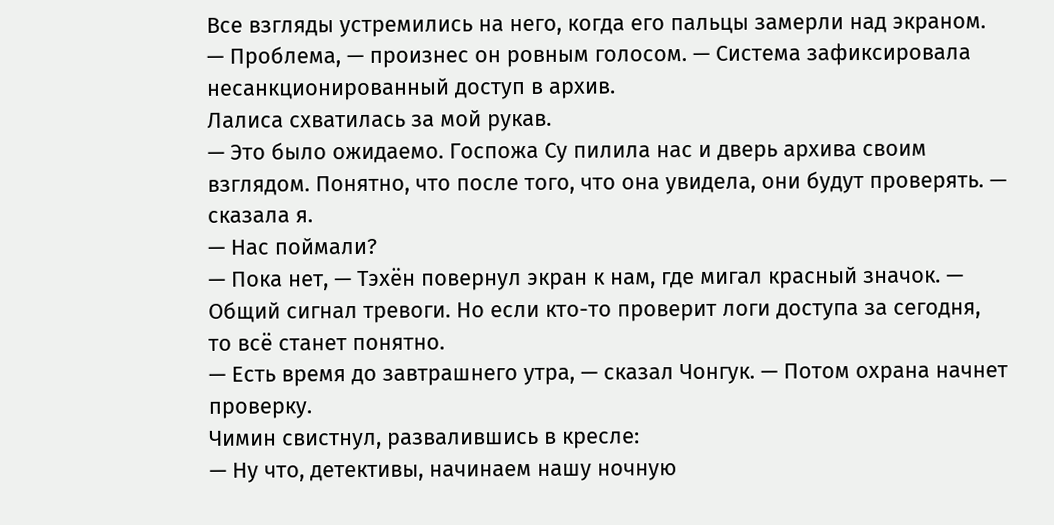Все взгляды устремились на него, когда его пальцы замерли над экраном.
— Проблема, — произнес он ровным голосом. — Система зафиксировала несанкционированный доступ в архив.
Лалиса схватилась за мой рукав.
— Это было ожидаемо. Госпожа Су пилила нас и дверь архива своим взглядом. Понятно, что после того, что она увидела, они будут проверять. — сказала я.
— Нас поймали?
— Пока нет, — Тэхён повернул экран к нам, где мигал красный значок. — Общий сигнал тревоги. Но если кто-то проверит логи доступа за сегодня, то всё станет понятно.
— Есть время до завтрашнего утра, — сказал Чонгук. — Потом охрана начнет проверку.
Чимин свистнул, развалившись в кресле:
— Ну что, детективы, начинаем нашу ночную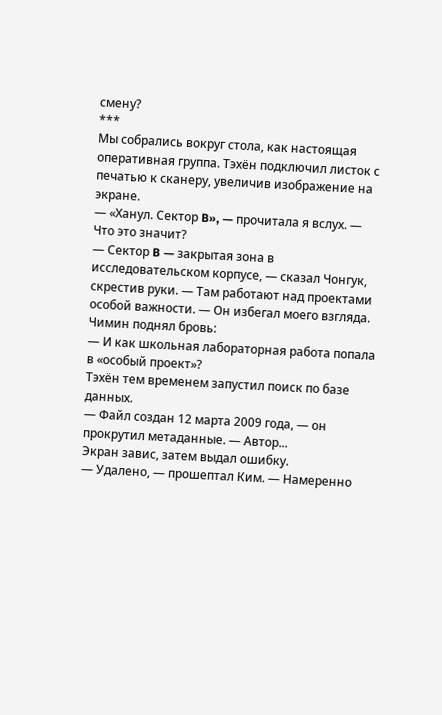смену?
***
Мы собрались вокруг стола, как настоящая оперативная группа. Тэхён подключил листок с печатью к сканеру, увеличив изображение на экране.
— «Ханул. Сектор B», — прочитала я вслух. — Что это значит?
— Сектор B — закрытая зона в исследовательском корпусе, — сказал Чонгук, скрестив руки. — Там работают над проектами особой важности. — Он избегал моего взгляда.
Чимин поднял бровь:
— И как школьная лабораторная работа попала в «особый проект»?
Тэхён тем временем запустил поиск по базе данных.
— Файл создан 12 марта 2009 года, — он прокрутил метаданные. — Автор...
Экран завис, затем выдал ошибку.
— Удалено, — прошептал Ким. — Намеренно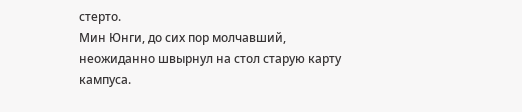стерто.
Мин Юнги, до сих пор молчавший, неожиданно швырнул на стол старую карту кампуса.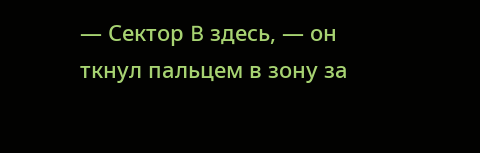— Сектор B здесь, — он ткнул пальцем в зону за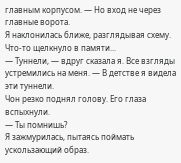главным корпусом. — Но вход не через главные ворота.
Я наклонилась ближе, разглядывая схему. Что-то щелкнуло в памяти...
— Туннели, — вдруг сказала я. Все взгляды устремились на меня. — В детстве я видела эти туннели.
Чон резко поднял голову. Его глаза вспыхнули.
— Ты помнишь?
Я зажмурилась, пытаясь поймать ускользающий образ.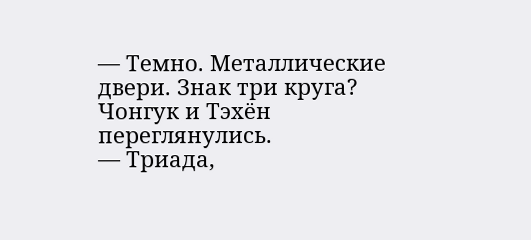— Темно. Металлические двери. Знак три круга?
Чонгук и Тэхён переглянулись.
— Триада,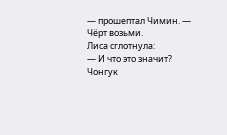— прошептал Чимин. — Чёрт возьми.
Лиса сглотнула:
— И что это значит?
Чонгук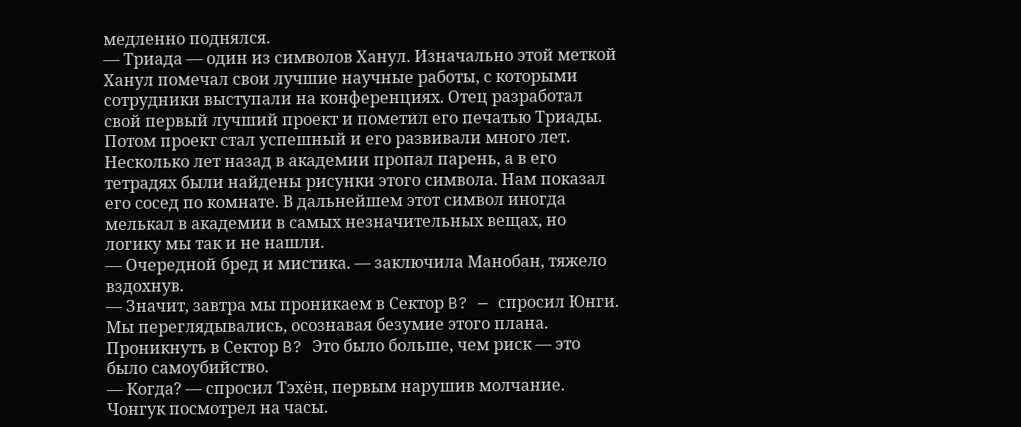медленно поднялся.
— Триада — один из символов Ханул. Изначально этой меткой Ханул помечал свои лучшие научные работы, с которыми сотрудники выступали на конференциях. Отец разработал свой первый лучший проект и пометил его печатью Триады. Потом проект стал успешный и его развивали много лет. Несколько лет назад в академии пропал парень, а в его тетрадях были найдены рисунки этого символа. Нам показал его сосед по комнате. В дальнейшем этот символ иногда мелькал в академии в самых незначительных вещах, но логику мы так и не нашли.
— Очередной бред и мистика. — заключила Манобан, тяжело вздохнув.
— Значит, завтра мы проникаем в Сектор B? — спросил Юнги.
Мы переглядывались, осознавая безумие этого плана. Проникнуть в Сектор B? Это было больше, чем риск — это было самоубийство.
— Когда? — спросил Тэхён, первым нарушив молчание.
Чонгук посмотрел на часы.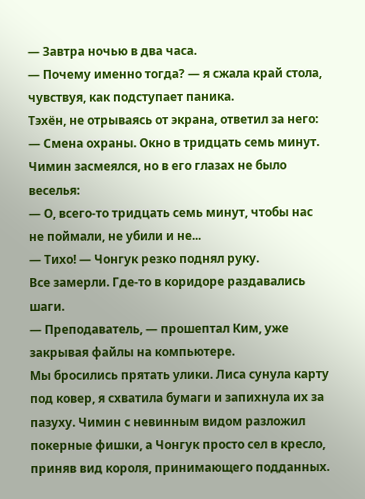— Завтра ночью в два часа.
— Почему именно тогда? — я сжала край стола, чувствуя, как подступает паника.
Тэхён, не отрываясь от экрана, ответил за него:
— Смена охраны. Окно в тридцать семь минут.
Чимин засмеялся, но в его глазах не было веселья:
— О, всего-то тридцать семь минут, чтобы нас не поймали, не убили и не...
— Тихо! — Чонгук резко поднял руку.
Все замерли. Где-то в коридоре раздавались шаги.
— Преподаватель, — прошептал Ким, уже закрывая файлы на компьютере.
Мы бросились прятать улики. Лиса сунула карту под ковер, я схватила бумаги и запихнула их за пазуху. Чимин с невинным видом разложил покерные фишки, а Чонгук просто сел в кресло, приняв вид короля, принимающего подданных.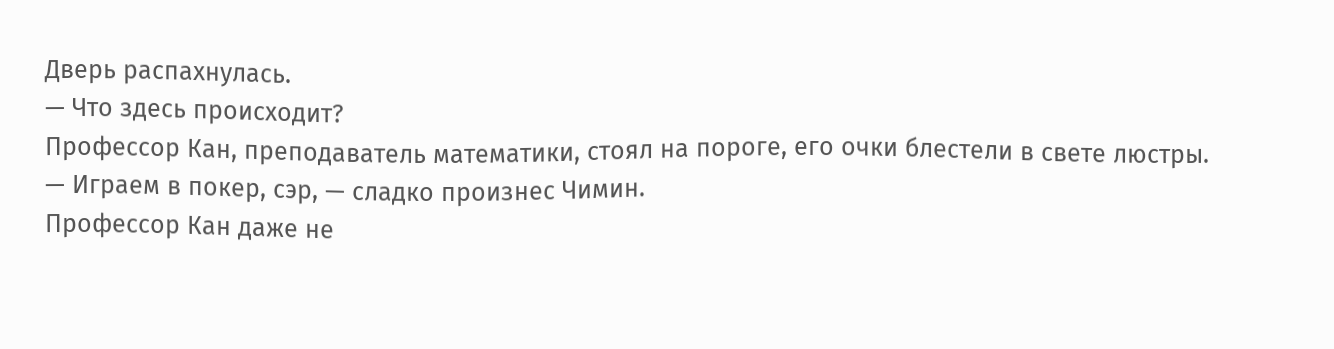Дверь распахнулась.
— Что здесь происходит?
Профессор Кан, преподаватель математики, стоял на пороге, его очки блестели в свете люстры.
— Играем в покер, сэр, — сладко произнес Чимин.
Профессор Кан даже не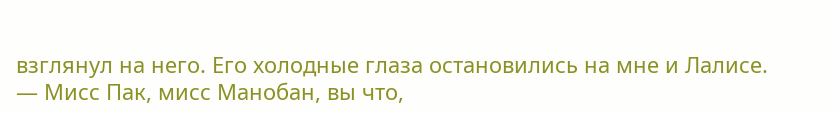взглянул на него. Его холодные глаза остановились на мне и Лалисе.
— Мисс Пак, мисс Манобан, вы что,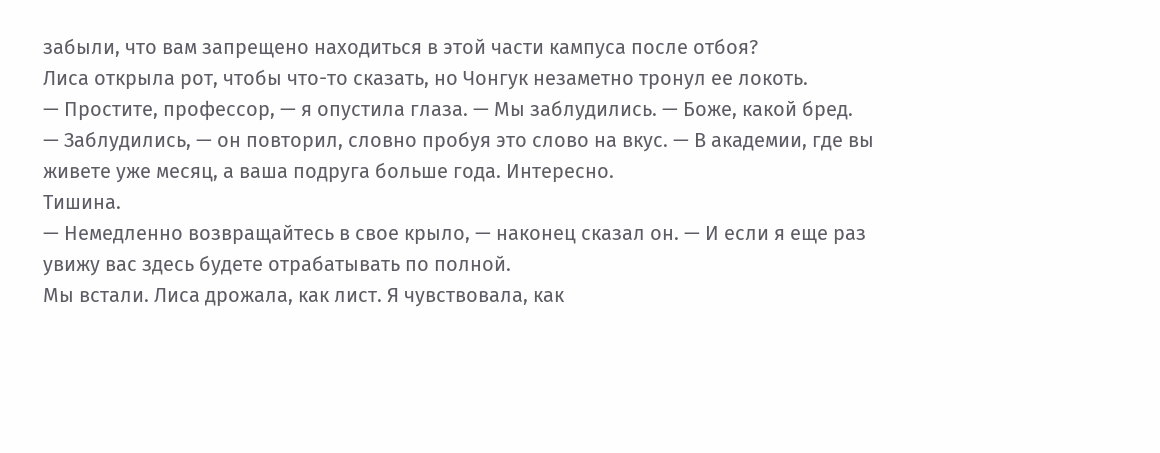забыли, что вам запрещено находиться в этой части кампуса после отбоя?
Лиса открыла рот, чтобы что-то сказать, но Чонгук незаметно тронул ее локоть.
— Простите, профессор, — я опустила глаза. — Мы заблудились. — Боже, какой бред.
— Заблудились, — он повторил, словно пробуя это слово на вкус. — В академии, где вы живете уже месяц, а ваша подруга больше года. Интересно.
Тишина.
— Немедленно возвращайтесь в свое крыло, — наконец сказал он. — И если я еще раз увижу вас здесь будете отрабатывать по полной.
Мы встали. Лиса дрожала, как лист. Я чувствовала, как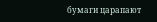бумаги царапают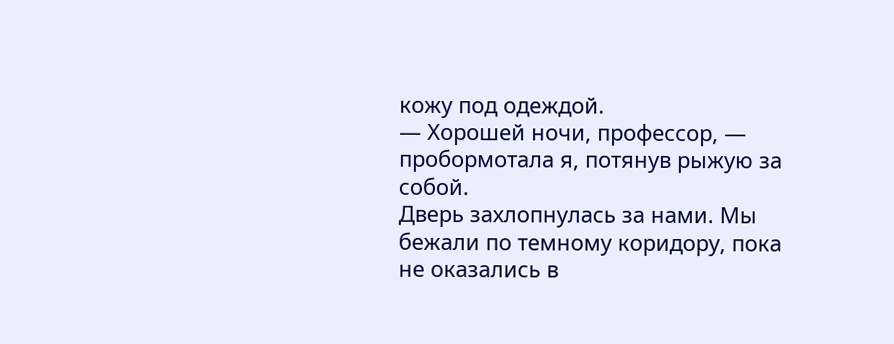кожу под одеждой.
— Хорошей ночи, профессор, — пробормотала я, потянув рыжую за собой.
Дверь захлопнулась за нами. Мы бежали по темному коридору, пока не оказались в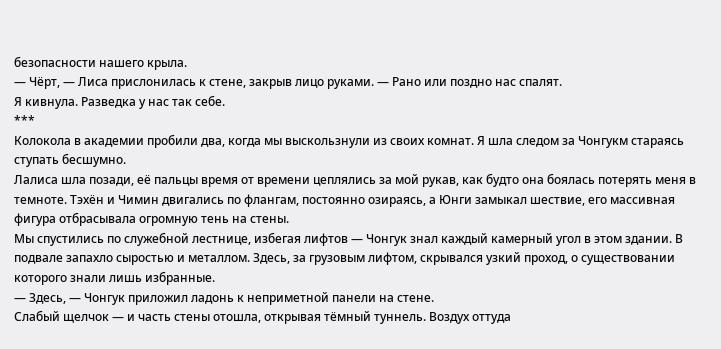безопасности нашего крыла.
— Чёрт, — Лиса прислонилась к стене, закрыв лицо руками. — Рано или поздно нас спалят.
Я кивнула. Разведка у нас так себе.
***
Колокола в академии пробили два, когда мы выскользнули из своих комнат. Я шла следом за Чонгукм стараясь ступать бесшумно.
Лалиса шла позади, её пальцы время от времени цеплялись за мой рукав, как будто она боялась потерять меня в темноте. Тэхён и Чимин двигались по флангам, постоянно озираясь, а Юнги замыкал шествие, его массивная фигура отбрасывала огромную тень на стены.
Мы спустились по служебной лестнице, избегая лифтов — Чонгук знал каждый камерный угол в этом здании. В подвале запахло сыростью и металлом. Здесь, за грузовым лифтом, скрывался узкий проход, о существовании которого знали лишь избранные.
— Здесь, — Чонгук приложил ладонь к неприметной панели на стене.
Слабый щелчок — и часть стены отошла, открывая тёмный туннель. Воздух оттуда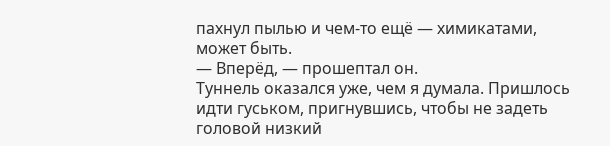пахнул пылью и чем-то ещё — химикатами, может быть.
— Вперёд, — прошептал он.
Туннель оказался уже, чем я думала. Пришлось идти гуськом, пригнувшись, чтобы не задеть головой низкий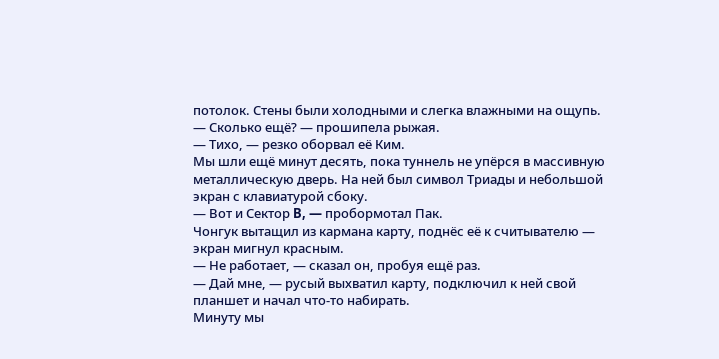потолок. Стены были холодными и слегка влажными на ощупь.
— Сколько ещё? — прошипела рыжая.
— Тихо, — резко оборвал её Ким.
Мы шли ещё минут десять, пока туннель не упёрся в массивную металлическую дверь. На ней был символ Триады и небольшой экран с клавиатурой сбоку.
— Вот и Сектор B, — пробормотал Пак.
Чонгук вытащил из кармана карту, поднёс её к считывателю — экран мигнул красным.
— Не работает, — сказал он, пробуя ещё раз.
— Дай мне, — русый выхватил карту, подключил к ней свой планшет и начал что-то набирать.
Минуту мы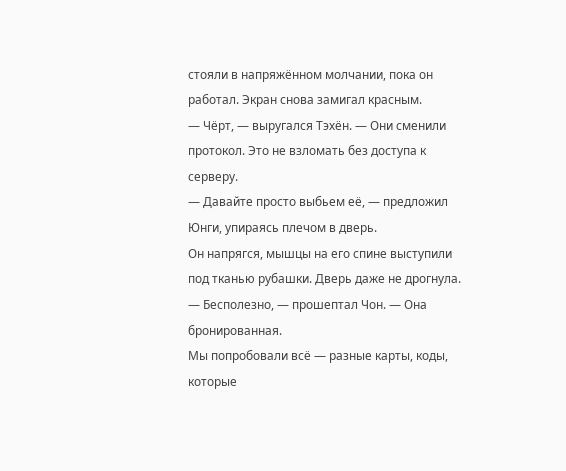стояли в напряжённом молчании, пока он работал. Экран снова замигал красным.
— Чёрт, — выругался Тэхён. — Они сменили протокол. Это не взломать без доступа к серверу.
— Давайте просто выбьем её, — предложил Юнги, упираясь плечом в дверь.
Он напрягся, мышцы на его спине выступили под тканью рубашки. Дверь даже не дрогнула.
— Бесполезно, — прошептал Чон. — Она бронированная.
Мы попробовали всё — разные карты, коды, которые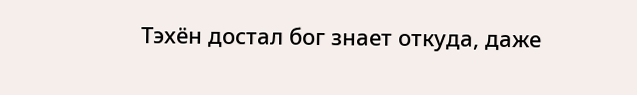Тэхён достал бог знает откуда, даже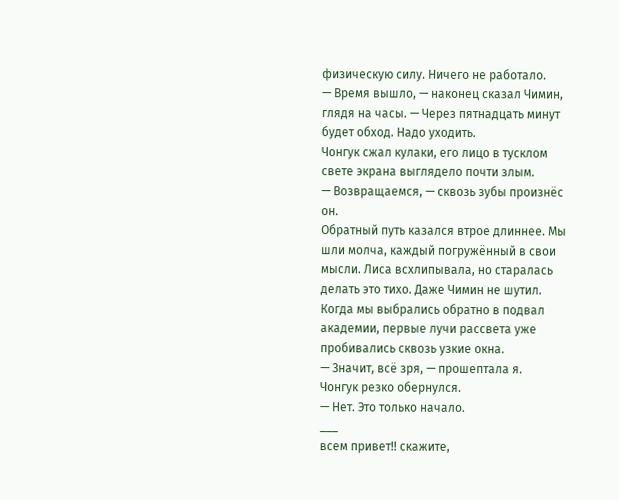физическую силу. Ничего не работало.
— Время вышло, — наконец сказал Чимин, глядя на часы. — Через пятнадцать минут будет обход. Надо уходить.
Чонгук сжал кулаки, его лицо в тусклом свете экрана выглядело почти злым.
— Возвращаемся, — сквозь зубы произнёс он.
Обратный путь казался втрое длиннее. Мы шли молча, каждый погружённый в свои мысли. Лиса всхлипывала, но старалась делать это тихо. Даже Чимин не шутил.
Когда мы выбрались обратно в подвал академии, первые лучи рассвета уже пробивались сквозь узкие окна.
— Значит, всё зря, — прошептала я.
Чонгук резко обернулся.
— Нет. Это только начало.
___
всем привет!! скажите,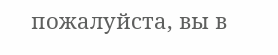пожалуйста, вы в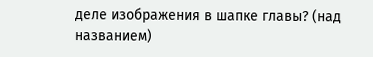деле изображения в шапке главы? (над названием)